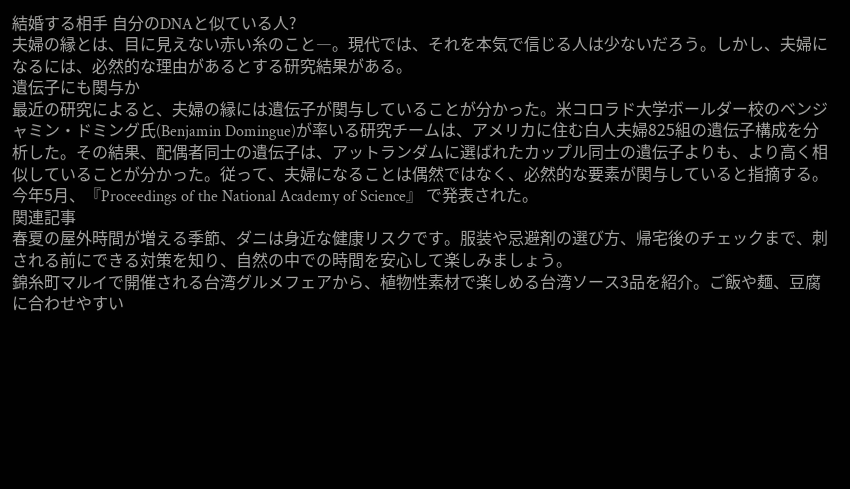結婚する相手 自分のDNAと似ている人?
夫婦の縁とは、目に見えない赤い糸のこと―。現代では、それを本気で信じる人は少ないだろう。しかし、夫婦になるには、必然的な理由があるとする研究結果がある。
遺伝子にも関与か
最近の研究によると、夫婦の縁には遺伝子が関与していることが分かった。米コロラド大学ボールダー校のベンジャミン・ドミング氏(Benjamin Domingue)が率いる研究チームは、アメリカに住む白人夫婦825組の遺伝子構成を分析した。その結果、配偶者同士の遺伝子は、アットランダムに選ばれたカップル同士の遺伝子よりも、より高く相似していることが分かった。従って、夫婦になることは偶然ではなく、必然的な要素が関与していると指摘する。今年5月、『Proceedings of the National Academy of Science』 で発表された。
関連記事
春夏の屋外時間が増える季節、ダニは身近な健康リスクです。服装や忌避剤の選び方、帰宅後のチェックまで、刺される前にできる対策を知り、自然の中での時間を安心して楽しみましょう。
錦糸町マルイで開催される台湾グルメフェアから、植物性素材で楽しめる台湾ソース3品を紹介。ご飯や麺、豆腐に合わせやすい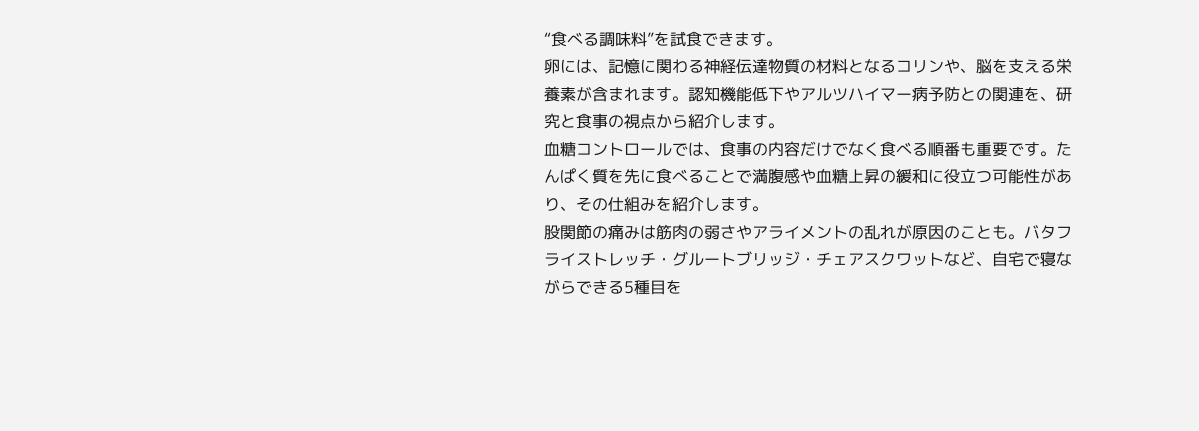“食べる調味料”を試食できます。
卵には、記憶に関わる神経伝達物質の材料となるコリンや、脳を支える栄養素が含まれます。認知機能低下やアルツハイマー病予防との関連を、研究と食事の視点から紹介します。
血糖コントロールでは、食事の内容だけでなく食べる順番も重要です。たんぱく質を先に食べることで満腹感や血糖上昇の緩和に役立つ可能性があり、その仕組みを紹介します。
股関節の痛みは筋肉の弱さやアライメントの乱れが原因のことも。バタフライストレッチ・グルートブリッジ・チェアスクワットなど、自宅で寝ながらできる5種目を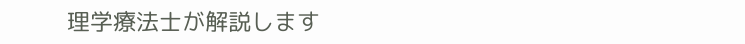理学療法士が解説します